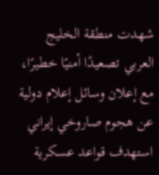شهدت منطقة الخليج العربي تصعيدًا أمنيًا خطيرًا، مع إعلان وسائل إعلام دولية عن هجوم صاروخي إيراني استهدف قواعد عسكرية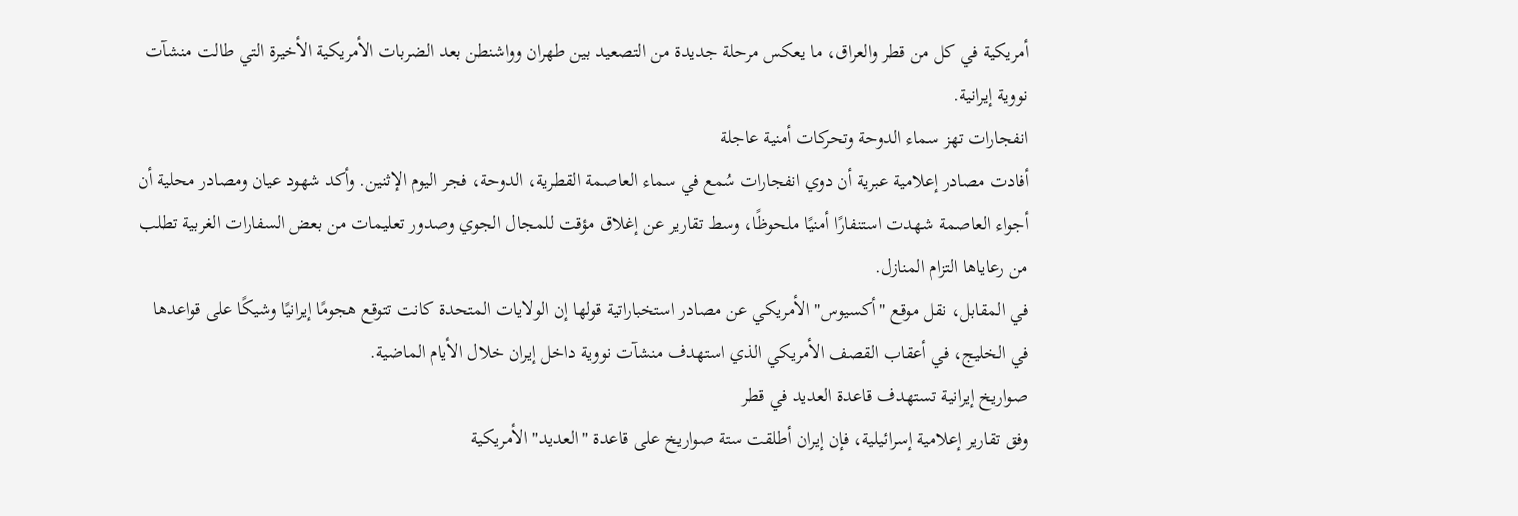أمريكية في كل من قطر والعراق، ما يعكس مرحلة جديدة من التصعيد بين طهران وواشنطن بعد الضربات الأمريكية الأخيرة التي طالت منشآت نووية إيرانية.
انفجارات تهز سماء الدوحة وتحركات أمنية عاجلة
أفادت مصادر إعلامية عبرية أن دوي انفجارات سُمع في سماء العاصمة القطرية، الدوحة، فجر اليوم الإثنين. وأكد شهود عيان ومصادر محلية أن أجواء العاصمة شهدت استنفارًا أمنيًا ملحوظًا، وسط تقارير عن إغلاق مؤقت للمجال الجوي وصدور تعليمات من بعض السفارات الغربية تطلب من رعاياها التزام المنازل.
في المقابل، نقل موقع "أكسيوس" الأمريكي عن مصادر استخباراتية قولها إن الولايات المتحدة كانت تتوقع هجومًا إيرانيًا وشيكًا على قواعدها في الخليج، في أعقاب القصف الأمريكي الذي استهدف منشآت نووية داخل إيران خلال الأيام الماضية.
صواريخ إيرانية تستهدف قاعدة العديد في قطر
وفق تقارير إعلامية إسرائيلية، فإن إيران أطلقت ستة صواريخ على قاعدة "العديد" الأمريكية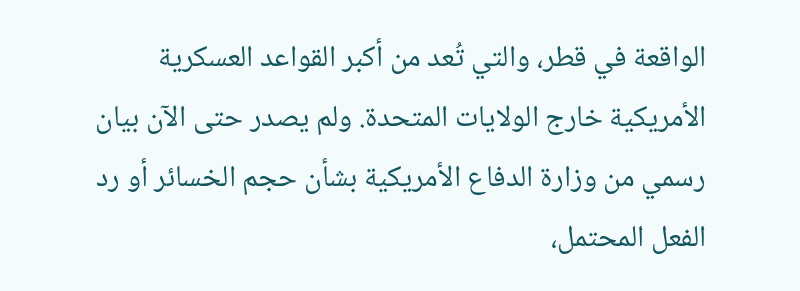الواقعة في قطر، والتي تُعد من أكبر القواعد العسكرية الأمريكية خارج الولايات المتحدة. ولم يصدر حتى الآن بيان رسمي من وزارة الدفاع الأمريكية بشأن حجم الخسائر أو رد الفعل المحتمل،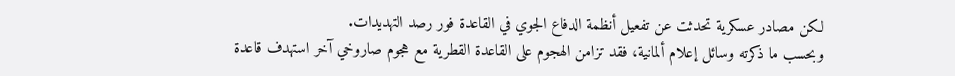لكن مصادر عسكرية تحدثت عن تفعيل أنظمة الدفاع الجوي في القاعدة فور رصد التهديدات.
وبحسب ما ذكرته وسائل إعلام ألمانية، فقد تزامن الهجوم على القاعدة القطرية مع هجوم صاروخي آخر استهدف قاعدة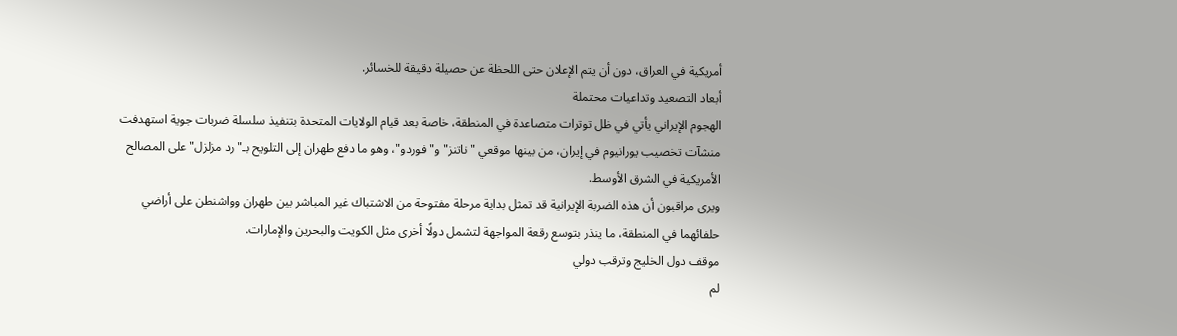أمريكية في العراق، دون أن يتم الإعلان حتى اللحظة عن حصيلة دقيقة للخسائر.
أبعاد التصعيد وتداعيات محتملة
الهجوم الإيراني يأتي في ظل توترات متصاعدة في المنطقة، خاصة بعد قيام الولايات المتحدة بتنفيذ سلسلة ضربات جوية استهدفت منشآت تخصيب يورانيوم في إيران، من بينها موقعي "ناتنز" و"فوردو"، وهو ما دفع طهران إلى التلويح بـ"رد مزلزل" على المصالح الأمريكية في الشرق الأوسط.
ويرى مراقبون أن هذه الضربة الإيرانية قد تمثل بداية مرحلة مفتوحة من الاشتباك غير المباشر بين طهران وواشنطن على أراضي حلفائهما في المنطقة، ما ينذر بتوسع رقعة المواجهة لتشمل دولًا أخرى مثل الكويت والبحرين والإمارات.
موقف دول الخليج وترقب دولي
لم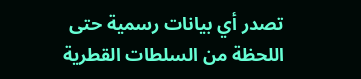تصدر أي بيانات رسمية حتى اللحظة من السلطات القطرية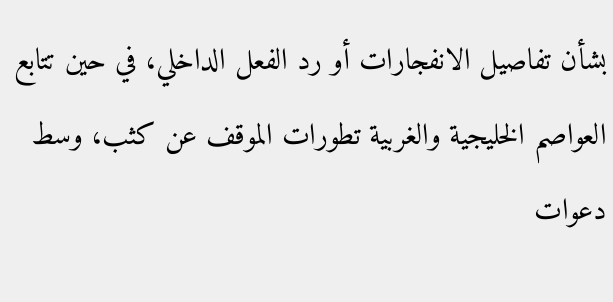بشأن تفاصيل الانفجارات أو رد الفعل الداخلي، في حين تتابع العواصم الخليجية والغربية تطورات الموقف عن كثب، وسط دعوات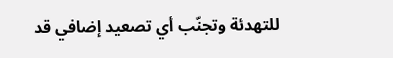للتهدئة وتجنّب أي تصعيد إضافي قد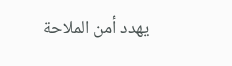يهدد أمن الملاحة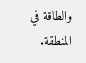والطاقة في المنطقة.